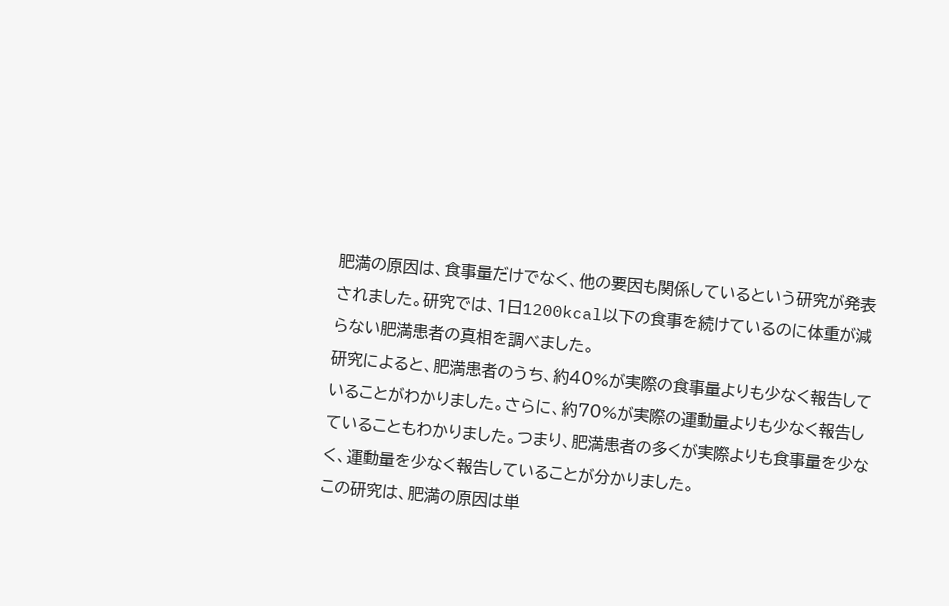肥満の原因は、食事量だけでなく、他の要因も関係しているという研究が発表されました。研究では、1日1200kcal以下の食事を続けているのに体重が減らない肥満患者の真相を調べました。
研究によると、肥満患者のうち、約40%が実際の食事量よりも少なく報告していることがわかりました。さらに、約70%が実際の運動量よりも少なく報告していることもわかりました。つまり、肥満患者の多くが実際よりも食事量を少なく、運動量を少なく報告していることが分かりました。
この研究は、肥満の原因は単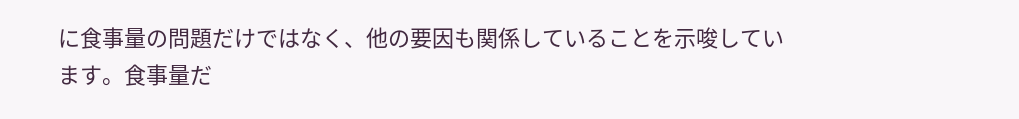に食事量の問題だけではなく、他の要因も関係していることを示唆しています。食事量だ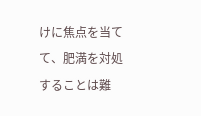けに焦点を当てて、肥満を対処することは難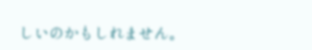しいのかもしれません。